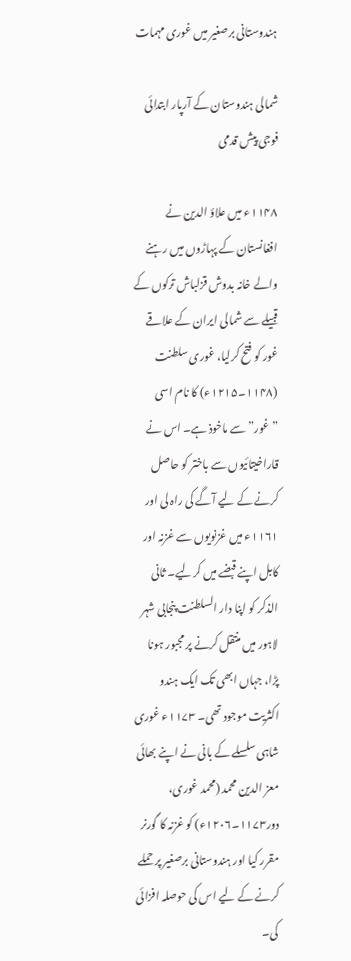ہندوستانی برصغیر میں غوری مہمات

شمالی ہندوستان کے آرپار ابتدائی فوجی پیش قدمی

۱۱۴۸ء میں علاؤ الدین نے افغانستان کے پہاڑوں میں رہنے والے خانہ بدوش قزلباش ترکوں کے قبیلے سے شمالی ایران کے علاقے غور کو فتح کرلیا، غوری سلطنت (۱۱۴۸۔۱۲۱۵ء) کا نام اسی ”غور” سے ماخوذ ہے۔ اس نے قاراخیتائیوں سے باختر کو حاصل کرنے کے لیے آگے کی راہ لی اور ۱۱۶۱ء میں غزنویوں سے غزنہ اور کابل اپنے قبضے میں کرلیے۔ ثانی الذکر کو اپنا دار السلطنت پنجابی شہر لاہور میں منتقل کرنے پر مجبور ہونا پڑا، جہاں ابھی تک ایک ہندو اکثریت موجود تھی۔ ۱۱۷۳ء غوری شاہی سلسلے کے بانی نے اپنے بھائی معز الدین محمد (محمد غوری، دور۱۱۷۳۔۱۲۰۶ء) کو غزنہ کا گورنر مقرر کیا اور ہندوستانی برصغیر پر حملے کرنے کے لیے اس کی حوصلہ افزائی کی۔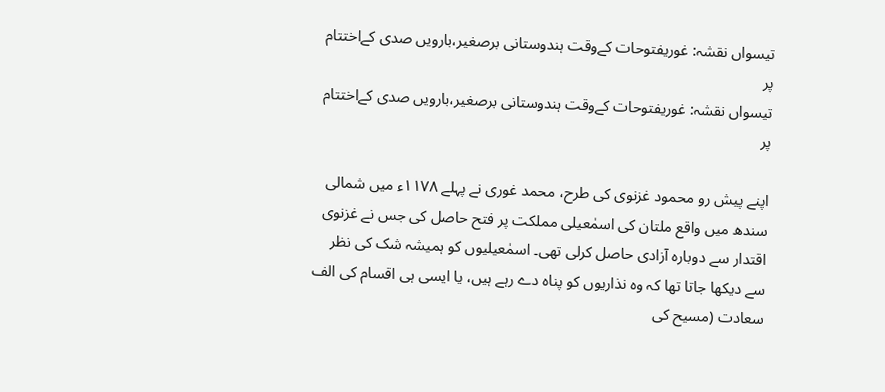تیسواں نقشہ: غوریفتوحات کےوقت ہندوستانی برصغیر،بارویں صدی کےاختتام پر
تیسواں نقشہ: غوریفتوحات کےوقت ہندوستانی برصغیر،بارویں صدی کےاختتام پر

اپنے پیش رو محمود غزنوی کی طرح، محمد غوری نے پہلے ۱۱۷۸ء میں شمالی سندھ میں واقع ملتان کی اسمٰعیلی مملکت پر فتح حاصل کی جس نے غزنوی اقتدار سے دوبارہ آزادی حاصل کرلی تھی۔ اسمٰعیلیوں کو ہمیشہ شک کی نظر سے دیکھا جاتا تھا کہ وہ نذاریوں کو پناہ دے رہے ہیں، یا ایسی ہی اقسام کی الف سعادت (مسیح کی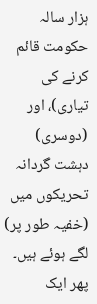ہزار سالہ حکومت قائم کرنے کی تیاری)، اور (دوسری) دہشت گردانہ تحریکوں میں (خفیہ طور پر) لگے ہوئے ہیں۔ پھر ایک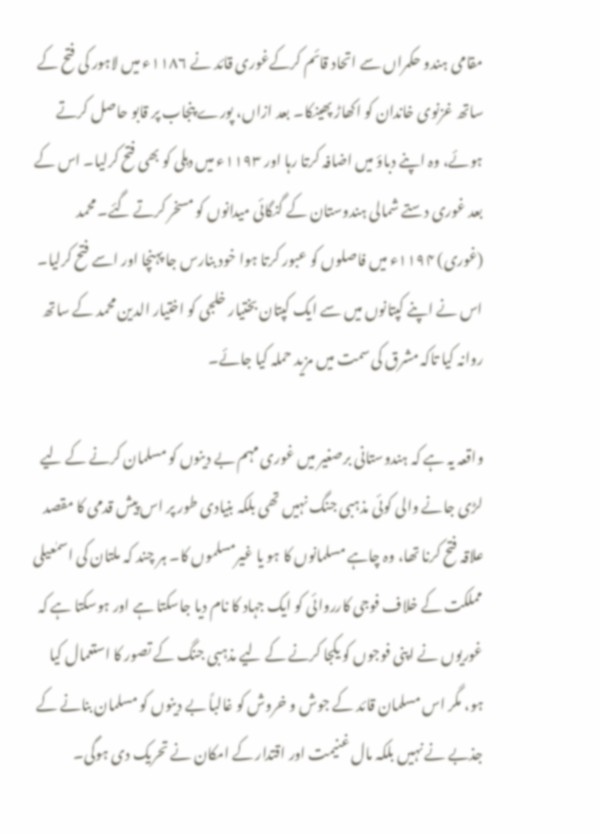مقامی ہندو حکمراں سے اتحاد قائم کرکےغوری قائد نے ۱۱۸۶ء میں لاہور کی فتح کے ساتھ غزنوی خاندان کو اکھاڑ پھینکا۔ بعد ازاں، پورے پنجاب پر قابو حاصل کرتے ہوئے، وہ اپنے دباؤ میں اضافہ کرتا رہا اور ۱۱۹۳ء میں دہلی کو بھی فتح کرلیا۔ اس کے بعد غوری دستے شمالی ہندوستان کے گنگائی میدانوں کو مسخر کرتے گئے۔ محمد (غوری) ۱۱۹۴ء میں فاصلوں کو عبور کرتا ہوا خود بنارس جا پہنچا اور اسے فتح کرلیا۔ اس نے اپنے کپتانوں میں سے ایک کپتان بختیار خلجی کو اختیار الدین محمد کے ساتھ روانہ کیا تاکہ مشرق کی سمت میں مزید حملہ کیا جائے۔

واقعہ یہ ہے کہ ہندوستانی برصغیر میں غوری مہم بے دینوں کو مسلمان کرنے کے لیے لڑی جانے والی کوئی مذہبی جنگ نہیں تھی بلکہ بنیادی طور پر اس پیش قدمی کا مقصد علاقہ فتح کرنا تھا، وہ چاہے مسلمانوں کا ہو یا غیرمسلموں کا۔ ہر چند کہ ملتان کی اسمٰعیلی مملکت کے خلاف فوجی کارروائی کو ایک جہاد کا نام دیا جاسکتا ہے اور ہوسکتا ہے کہ غوریوں نے اپنی فوجوں کو یکجا کرنے کے لیے مذہبی جنگ کے تصور کا استعمال کیا ہو، مگر اس مسلمان قائد کے جوش و خروش کو غالباً بے دینوں کو مسلمان بنانے کے جذبے نے نہیں بلکہ مال غنیمت اور اقتدار کے امکان نے تحریک دی ہوگی۔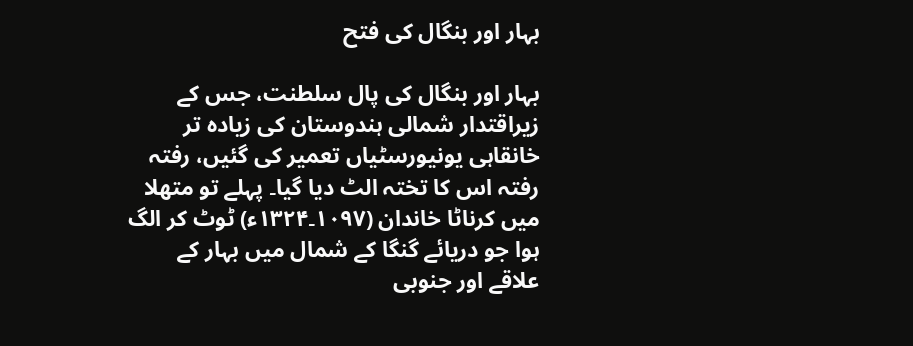بہار اور بنگال کی فتح

بہار اور بنگال کی پال سلطنت، جس کے زیراقتدار شمالی ہندوستان کی زیادہ تر خانقاہی یونیورسٹیاں تعمیر کی گئیں، رفتہ رفتہ اس کا تختہ الٹ دیا گیا۔ پہلے تو متھلا میں کرناٹا خاندان (۱۰۹۷۔۱۳۲۴ء) ٹوٹ کر الگ ہوا جو دریائے گنگا کے شمال میں بہار کے علاقے اور جنوبی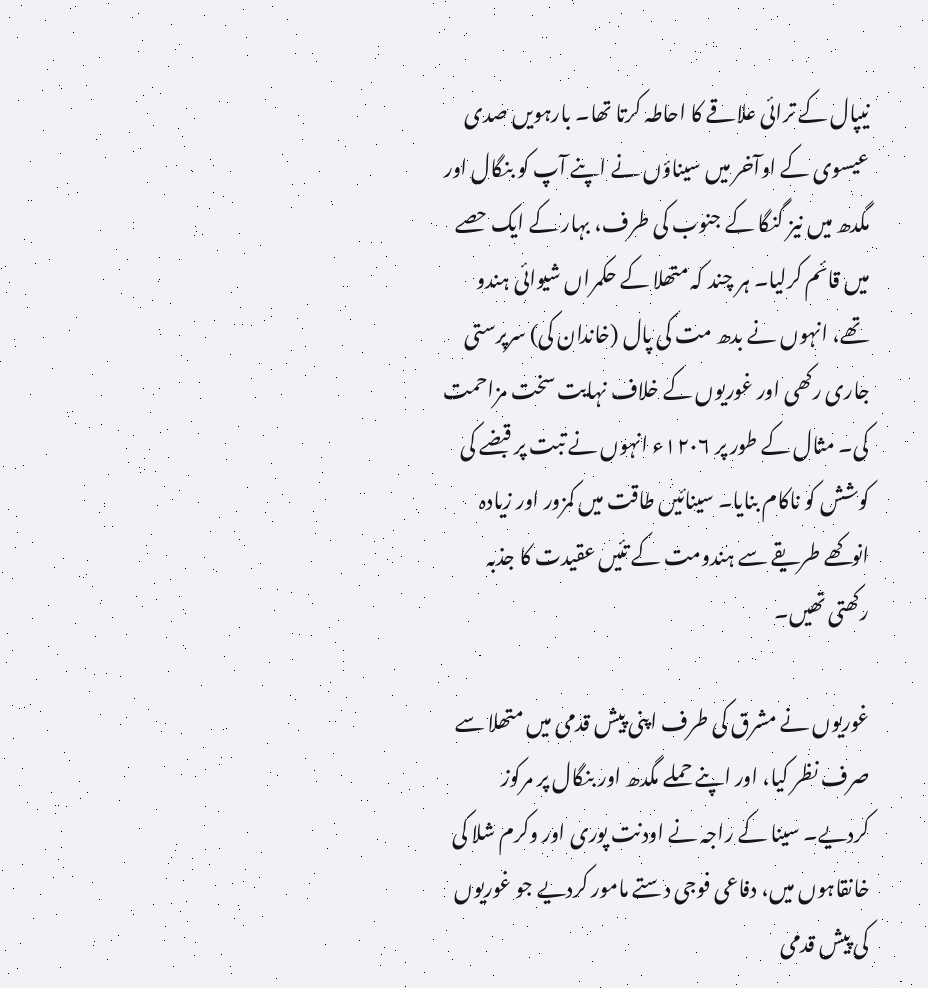نیپال کے ترائی علاقے کا احاطہ کرتا تھا۔ بارہویں صدی عیسوی کے اوآخر میں سیناؤں نے اپنے آپ کو بنگال اور مگدھ میں نیز گنگا کے جنوب کی طرف، بہار کے ایک حصے میں قائم کرلیا۔ ہر چند کہ متھلا کے حکمراں شیوائی ہندو تھے، انہوں نے بدھ مت کی پال (خاندان کی) سرپرستی جاری رکھی اور غوریوں کے خلاف نہایت سخت مزاحمت کی۔ مثال کے طور پر ۱۲۰۶ء انہوں نے تبت پر قبضے کی کوشش کو ناکام بنایا۔ سینائیں طاقت میں کمزور اور زیادہ انوکھے طریقے سے ہندومت کے تئیں عقیدت کا جذبہ رکھتی تھیں۔

غوریوں نے مشرق کی طرف اپنی پیش قدمی میں متھلا سے صرف نظر کیا، اور اپنے حملے مگدھ اور بنگال پر مرکوز کردیے۔ سینا کے راجہ نے اودنت پوری اور وکرم شلا کی خانقاہوں میں، دفاعی فوجی دستے مامور کردیے جو غوریوں کی پیش قدمی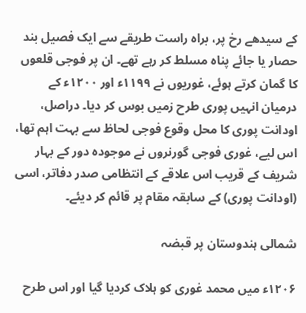کے سیدھے رخ پر، براہ راست طریقے سے ایک فصیل بند حصار یا جائے پناہ مسلط کر رہے تھے۔ ان پر فوجی قلعوں کا گمان کرتے ہوئے، غوریوں نے ۱۱۹۹ء اور ۱۲۰۰ء کے درمیان انہیں پوری طرح زمیں بوس کر دیا۔ دراصل، اودانت پوری کا محل وقوع فوجی لحاظ سے بہت اہم تھا، اس لیے، غوری فوجی گورنروں نے موجودہ دور کے بہار شریف کے قریب اس علاقے کے انتظامی صدر دفاتر، اسی (اودانت پوری) کے سابقہ مقام پر قائم کر دیئے۔

شمالی ہندوستان پر قبضہ

۱۲۰۶ء میں محمد غوری کو ہلاک کردیا گیا اور اس طرح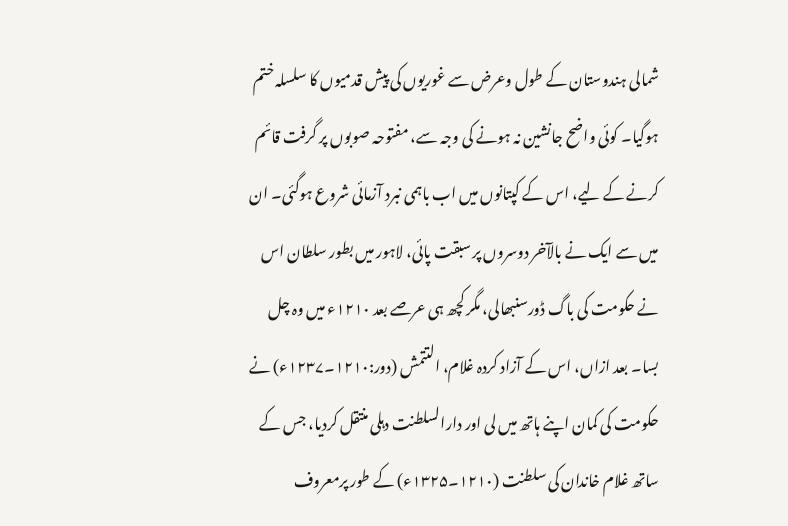شمالی ہندوستان کے طول وعرض سے غوریوں کی پیش قدمیوں کا سلسلہ ختم ہوگیا۔ کوئی واضح جانشین نہ ہونے کی وجہ سے، مفتوحہ صوبوں پر گرفت قائم کرنے کے لیے، اس کے کپتانوں میں اب باہمی نبرد آزمائی شروع ہوگئی۔ ان میں سے ایک نے بالآخر دوسروں پر سبقت پائی، لاہور میں بطور سلطان اس نے حکومت کی باگ ڈورسنبھالی، مگر کچھ ہی عرصے بعد ۱۲۱۰ء میں وہ چل بسا۔ بعد ازاں، اس کے آزاد کردہ غلام، التتمش (دور:۱۲۱۰۔۱۲۳۷ء) نے حکومت کی کمان اپنے ہاتھ میں لی اور دارالسلطنت دہلی منتقل کردیا، جس کے ساتھ غلام خاندان کی سلطنت (۱۲۱۰۔۱۳۲۵ء) کے طور پرمعروف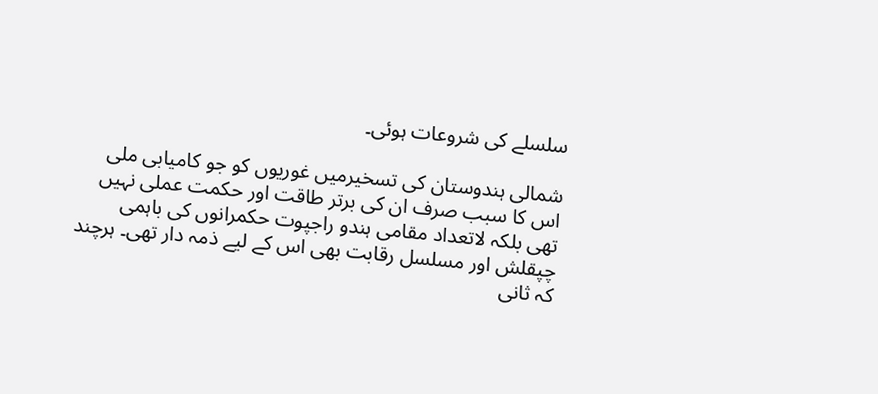سلسلے کی شروعات ہوئی۔

شمالی ہندوستان کی تسخیرمیں غوریوں کو جو کامیابی ملی اس کا سبب صرف ان کی برتر طاقت اور حکمت عملی نہیں تھی بلکہ لاتعداد مقامی ہندو راجپوت حکمرانوں کی باہمی چپقلش اور مسلسل رقابت بھی اس کے لیے ذمہ دار تھی۔ ہرچند کہ ثانی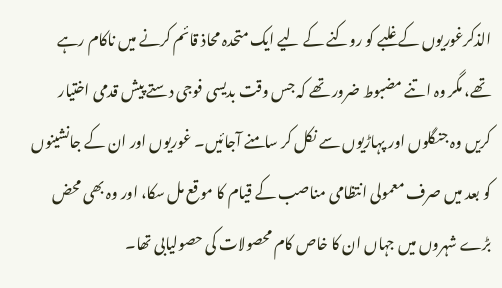الذکرغوریوں کے غلبے کو روکنے کے لیے ایک متحدہ محاذ قائم کرنے میں ناکام رہے تھے، مگر وہ اتنے مضبوط ضرور تھے کہ جس وقت بدیسی فوجی دستے پیش قدمی اختیار کریں وہ جنگلوں اور پہاڑیوں سے نکل کر سامنے آجائیں۔ غوریوں اور ان کے جانشینوں کو بعد میں صرف معمولی انتظامی مناصب کے قیام کا موقع مل سکا، اور وہ بھی محض بڑے شہروں میں جہاں ان کا خاص کام محصولات کی حصولیابی تھا۔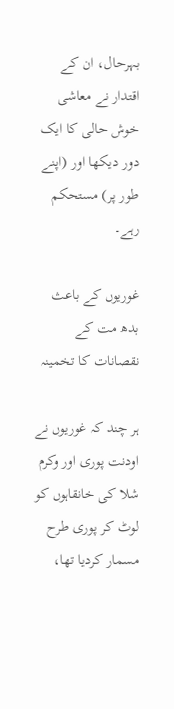بہرحال، ان کے اقتدار نے معاشی خوش حالی کا ایک دور دیکھا اور (اپنے طور پر) مستحکم رہے۔

غوریوں کے باعث بدھ مت کے نقصانات کا تخمینہ

ہر چند کہ غوریوں نے اودنت پوری اور وکرم شلا کی خانقاہوں کو لوٹ کر پوری طرح مسمار کردیا تھا،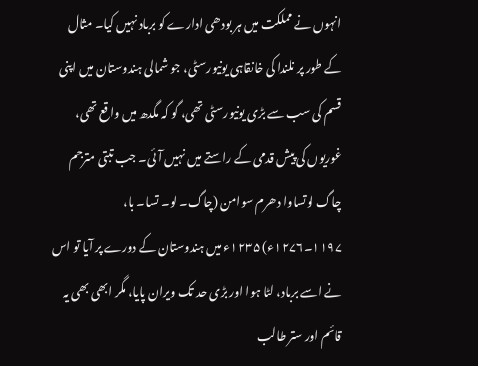انہوں نے مملکت میں ہر بودھی ادارے کو برباد نہیں کیا۔ مثال کے طور پر نلندا کی خانقاہی یونیورسٹی، جو شمالی ہندوستان میں اپنی قسم کی سب سے بڑی یونیورسٹی تھی، گو کہ مگدھ میں واقع تھی، غوریوں کی پیش قدمی کے راستے میں نہیں آئی۔ جب تبتی مترجم چاگ لوتساوا دھرم سوامن (چاگ۔ لو۔ تسا۔ با، ۱۱۹۷۔۱۲۷۶ء) ۱۲۳۵ء میں ہندوستان کے دورے پر آیا تو اس نے اسے برباد، لٹا ہوا اور بڑی حد تک ویران پایا، مگر ابھی بھی یہ قائم اور ستر طالب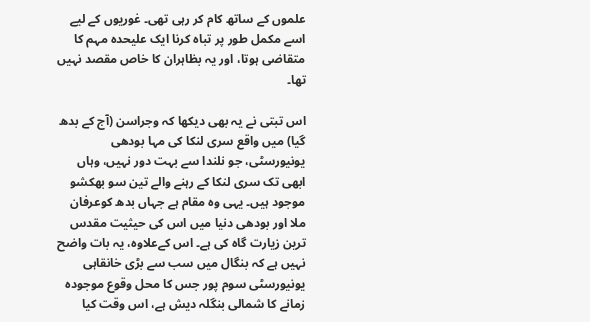علموں کے ساتھ کام کر رہی تھی۔ غوریوں کے لیے اسے مکمل طور پر تباہ کرنا ایک علیحدہ مہم کا متقاضی ہوتا، اور یہ بظاہران کا خاص مقصد نہیں تھا۔

اس تبتی نے یہ بھی دیکھا کہ وجراسن (آج کے بدھ گیا) میں واقع سری لنکا کی مہا بودھی یونیورسٹی، جو نلندا سے بہت دور نہیں، وہاں ابھی تک سری لنکا کے رہنے والے تین سو بھکشو موجود ہیں۔ یہی وہ مقام ہے جہاں بدھ کوعرفان ملا اور بودھی دنیا میں اس کی حیثیت مقدس ترین زیارت گاہ کی ہے۔ اس کےعلاوہ، یہ بات واضح نہیں ہے کہ بنگال میں سب سے بڑی خانقاہی یونیورسٹی سوم پور جس کا محل وقوع موجودہ زمانے کا شمالی بنگلہ دیش ہے، اس وقت کیا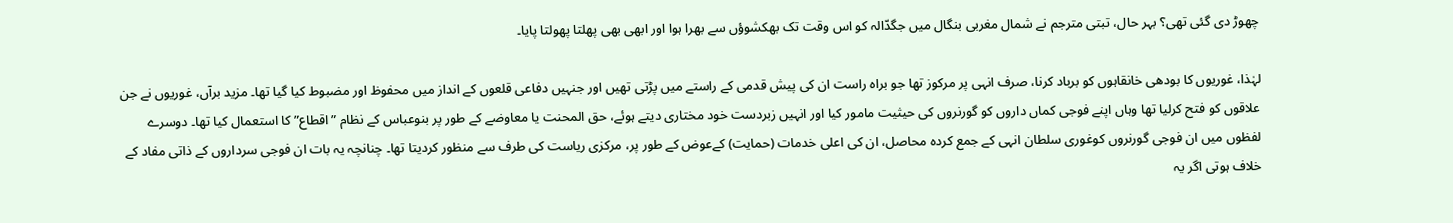چھوڑ دی گئی تھی؟ بہر حال، تبتی مترجم نے شمال مغربی بنگال میں جگدّالہ کو اس وقت تک بھکشوؤں سے بھرا ہوا اور ابھی بھی پھلتا پھولتا پایا۔

لہٰذا، غوریوں کا بودھی خانقاہوں کو برباد کرنا، صرف انہی پر مرکوز تھا جو براہ راست ان کی پیش قدمی کے راستے میں پڑتی تھیں اور جنہیں دفاعی قلعوں کے انداز میں محفوظ اور مضبوط کیا گیا تھا۔ مزید برآں، غوریوں نے جن علاقوں کو فتح کرلیا تھا وہاں اپنے فوجی کماں داروں کو گورنروں کی حیثیت مامور کیا اور انہیں زبردست خود مختاری دیتے ہوئے، حق المحنت یا معاوضے کے طور پر بنوعباس کے نظام ”اقطاع” کا استعمال کیا تھا۔ دوسرے لفظوں میں ان فوجی گورنروں کوغوری سلطان انہی کے جمع کردہ محاصل، ان کی اعلی خدمات (حمایت) کےعوض کے طور پر، مرکزی ریاست کی طرف سے منظور کردیتا تھا۔ چنانچہ یہ بات ان فوجی سرداروں کے ذاتی مفاد کے خلاف ہوتی اگر یہ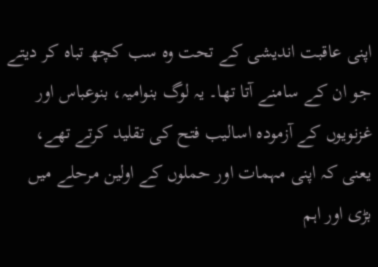اپنی عاقبت اندیشی کے تحت وہ سب کچھ تباہ کر دیتے جو ان کے سامنے آتا تھا۔ یہ لوگ بنوامیہ، بنوعباس اور غزنویوں کے آزمودہ اسالیب فتح کی تقلید کرتے تھے، یعنی کہ اپنی مہمات اور حملوں کے اولین مرحلے میں بڑی اور اہم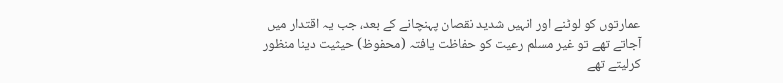عمارتوں کو لوٹنے اور انہیں شدید نقصان پہنچانے کے بعد، جب یہ اقتدار میں آجاتے تھے تو غیر مسلم رعیت کو حفاظت یافتہ (محفوظ) حیثیت دینا منظور کرلیتے تھے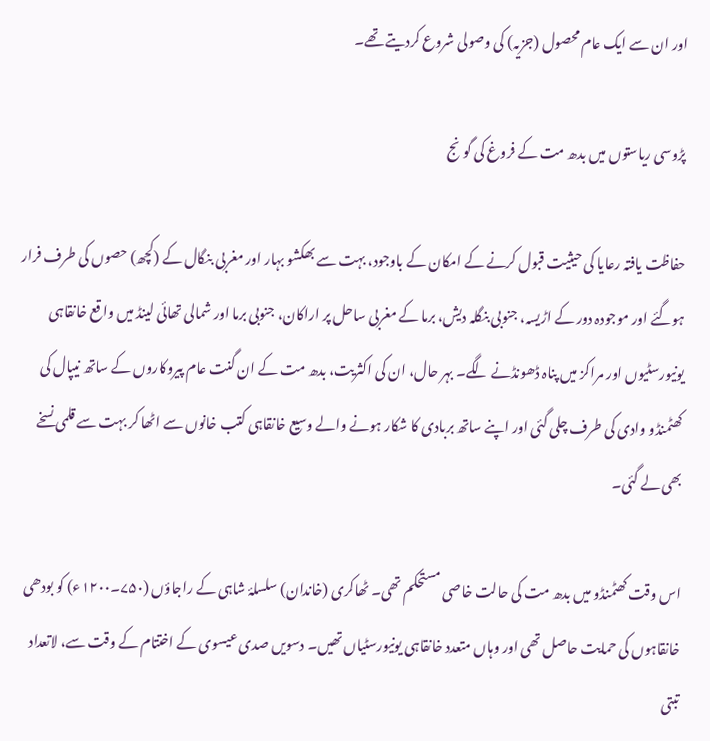اور ان سے ایک عام محصول (جزیہ) کی وصولی شروع کردیتے تھے۔

پڑوسی ریاستوں میں بدھ مت کے فروغ کی گونج

حفاظت یافتہ رعایا کی حیثیت قبول کرنے کے امکان کے باوجود، بہت سے بھکشو بہار اور مغربی بنگال کے (کچھ) حصوں کی طرف فرار ہوگئے اور موجودہ دور کے اڑیسہ، جنوبی بنگلہ دیش، برما کے مغربی ساحل پر اراکان، جنوبی برما اور شمالی تھائی لینڈ میں واقع خانقاہی یونیورسٹیوں اور مراکز میں پناہ ڈھونڈنے لگے۔ بہر حال، ان کی اکثریت، بدھ مت کے ان گنت عام پیروکاروں کے ساتھ نیپال کی کھٹمنڈو وادی کی طرف چلی گئی اور اپنے ساتھ بربادی کا شکار ہونے والے وسیع خانقاہی کتب خانوں سے اٹھا کر بہت سے قلمی نسخے بھی لے گئی۔

اس وقت کھٹمنڈو میں بدھ مت کی حالت خاصی مستحکم تھی۔ ٹھاکری (خاندان) سلسلۂ شاہی کے راجاؤں (۷۵۰۔۱۲۰۰ء) کو بودھی خانقاہوں کی حمایت حاصل تھی اور وہاں متعدد خانقاہی یونیورسٹیاں تھیں۔ دسویں صدی عیسوی کے اختتام کے وقت سے، لاتعداد تبتی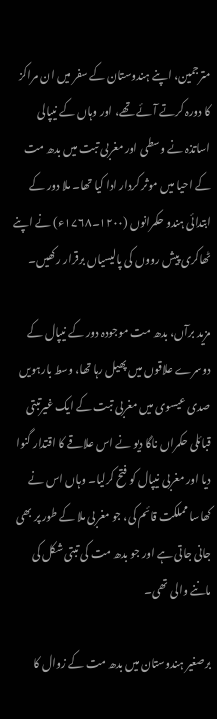مترجمین، اپنے ہندوستان کے سفر میں ان مراکز کا دورہ کرتے آئے تھے، اور وہاں کے نیپالی اساتذہ نے وسطی اور مغربی تبت میں بدھ مت کے احیا میں موثر کردار ادا کیا تھا۔ ملا دور کے ابتدائی ہندو حکمرانوں (۱۲۰۰۔۱۷۶۸ء) نے اپنے ٹھاکری پیش رووں کی پالیسیاں برقرار رکھیں۔

مزید برآں، بدھ مت موجودہ دور کے نیپال کے دوسرے علاقوں میں پھیل رہا تھا، وسط بارہویں صدی عیسوی میں مغربی تبت کے ایک غیرتبتی قبائلی حکمراں ناگا دیو نے اس علاقے کا اقتدار گنوا دیا اور مغربی نیپال کو فتح کرلیا۔ وہاں اس نے کھاسا مملکت قائم کی، جو مغربی ملا کے طور پر بھی جانی جاتی ہے اور جو بدھ مت کی تبتی شکل کی ماننے والی تھی۔

برصغیر ہندوستان میں بدھ مت کے زوال کا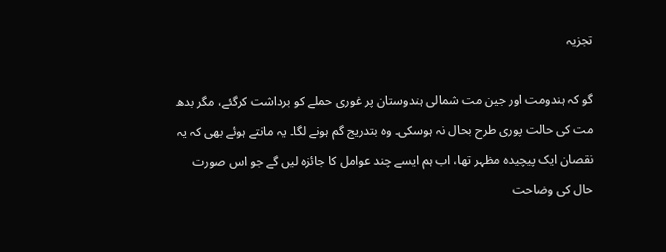تجزیہ

گو کہ ہندومت اور جین مت شمالی ہندوستان پر غوری حملے کو برداشت کرگئے، مگر بدھ مت کی حالت پوری طرح بحال نہ ہوسکی۔ وہ بتدریج گم ہونے لگا۔ یہ مانتے ہوئے بھی کہ یہ نقصان ایک پیچیدہ مظہر تھا، اب ہم ایسے چند عوامل کا جائزہ لیں گے جو اس صورت حال کی وضاحت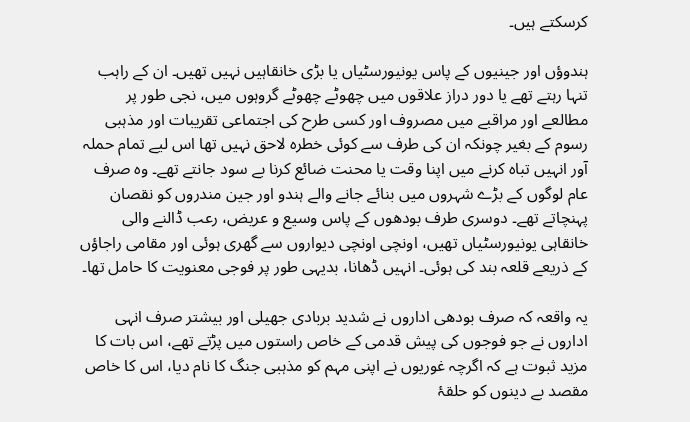کرسکتے ہیں۔

ہندوؤں اور جینیوں کے پاس یونیورسٹیاں یا بڑی خانقاہیں نہیں تھیں۔ ان کے راہب تنہا رہتے تھے یا دور دراز علاقوں میں چھوٹے چھوٹے گروہوں میں، نجی طور پر مطالعے اور مراقبے میں مصروف اور کسی طرح کی اجتماعی تقریبات اور مذہبی رسوم کے بغیر چونکہ ان کی طرف سے کوئی خطرہ لاحق نہیں تھا اس لیے تمام حملہ آور انہیں تباہ کرنے میں اپنا وقت یا محنت ضائع کرنا بے سود جانتے تھے۔ وہ صرف عام لوگوں کے بڑے شہروں میں بنائے جانے والے ہندو اور جین مندروں کو نقصان پہنچاتے تھے۔ دوسری طرف بودھوں کے پاس وسیع و عریض، رعب ڈالنے والی خانقاہی یونیورسٹیاں تھیں، اونچی اونچی دیواروں سے گھری ہوئی اور مقامی راجاؤں کے ذریعے قلعہ بند کی ہوئی۔ انہیں ڈھانا، بدیہی طور پر فوجی معنویت کا حامل تھا۔

یہ واقعہ کہ صرف بودھی اداروں نے شدید بربادی جھیلی اور بیشتر صرف انہی اداروں نے جو فوجوں کی پیش قدمی کے خاص راستوں میں پڑتے تھے، اس بات کا مزید ثبوت ہے کہ اگرچہ غوریوں نے اپنی مہم کو مذہبی جنگ کا نام دیا، اس کا خاص مقصد بے دینوں کو حلقۂ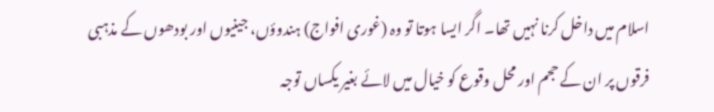اسلام میں داخل کرنا نہیں تھا۔ اگر ایسا ہوتا تو وہ (غوری افواج) ہندوؤں، جینیوں اور بودھوں کے مذہبی فرقوں پر ان کے حجم اور محل وقوع کو خیال میں لائے بغیر یکساں توجہ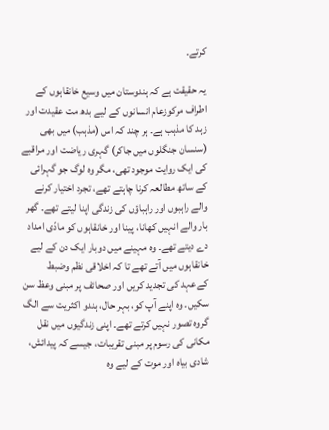کرتے۔

یہ حقیقت ہے کہ ہندوستان میں وسیع خانقاہوں کے اطراف مرکوزعام انسانوں کے لیے بدھ مت عقیدت اور زہد کا مذہب ہے۔ ہر چند کہ اس (مذہب) میں بھی (سنسان جنگلوں میں جاکر) گہری ریاضت اور مراقبے کی ایک روایت موجود تھی، مگر وہ لوگ جو گہرائی کے ساتھ مطالعہ کرنا چاہتے تھے، تجرد اختیار کرنے والے راہبوں اور راہباؤں کی زندگی اپنا لیتے تھے۔ گھر بار والے انہیں کھانا، پینا اور خانقاہوں کو مادّی امداد دے دیتے تھے۔ وہ مہینے میں دوبار ایک دن کے لیے خانقاہوں میں آتے تھے تا کہ اخلاقی نظم وضبط کےعہد کی تجدید کریں اور صحائف پر مبنی وعظ سن سکیں۔ وہ اپنے آپ کو، بہر حال، ہندو اکثریت سے الگ گروہ تصور نہیں کرتے تھے۔ اپنی زندگیوں میں نقل مکانی کی رسوم پر مبنی تقریبات، جیسے کہ پیدائش، شادی بیاہ اور موت کے لیے وہ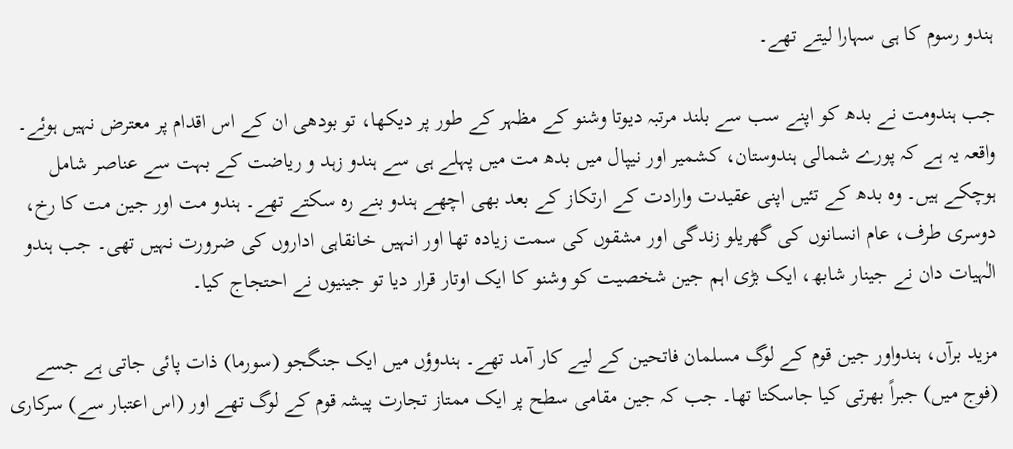ہندو رسوم کا ہی سہارا لیتے تھے۔

جب ہندومت نے بدھ کو اپنے سب سے بلند مرتبہ دیوتا وشنو کے مظہر کے طور پر دیکھا، تو بودھی ان کے اس اقدام پر معترض نہیں ہوئے۔ واقعہ یہ ہے کہ پورے شمالی ہندوستان، کشمیر اور نیپال میں بدھ مت میں پہلے ہی سے ہندو زہد و ریاضت کے بہت سے عناصر شامل ہوچکے ہیں۔ وہ بدھ کے تئیں اپنی عقیدت وارادت کے ارتکاز کے بعد بھی اچھے ہندو بنے رہ سکتے تھے۔ ہندو مت اور جین مت کا رخ، دوسری طرف، عام انسانوں کی گھریلو زندگی اور مشقوں کی سمت زیادہ تھا اور انہیں خانقاہی اداروں کی ضرورت نہیں تھی۔ جب ہندو الٰہیات دان نے جینار شابھ، ایک بڑی اہم جین شخصیت کو وشنو کا ایک اوتار قرار دیا تو جینیوں نے احتجاج کیا۔

مزید برآں، ہندواور جین قوم کے لوگ مسلمان فاتحین کے لیے کار آمد تھے۔ ہندوؤں میں ایک جنگجو (سورما) ذات پائی جاتی ہے جسے (فوج میں) جبراً بھرتی کیا جاسکتا تھا۔ جب کہ جین مقامی سطح پر ایک ممتاز تجارت پیشہ قوم کے لوگ تھے اور (اس اعتبار سے) سرکاری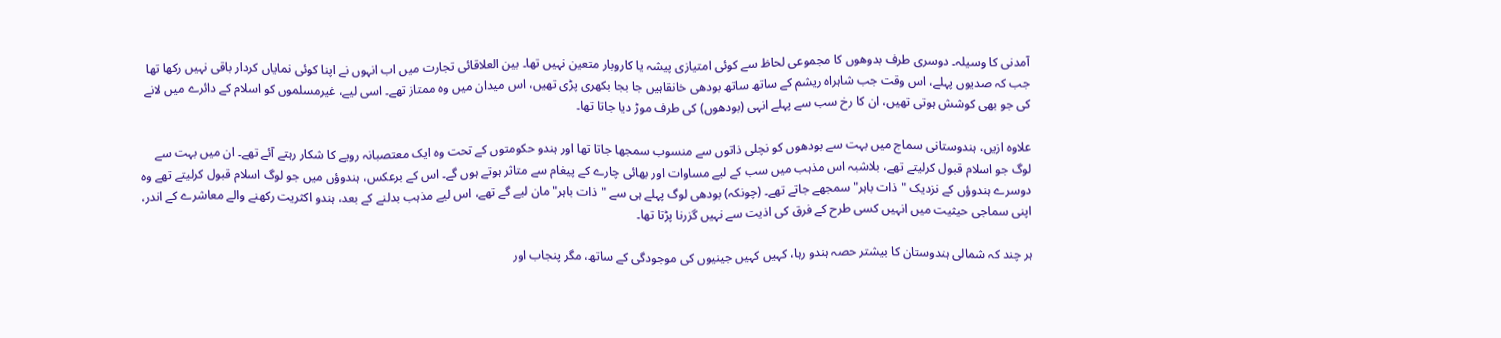آمدنی کا وسیلہ۔ دوسری طرف بدوھوں کا مجموعی لحاظ سے کوئی امتیازی پیشہ یا کاروبار متعین نہیں تھا۔ بین العلاقائی تجارت میں اب انہوں نے اپنا کوئی نمایاں کردار باقی نہیں رکھا تھا جب کہ صدیوں پہلے، اس وقت جب شاہراہ ریشم کے ساتھ ساتھ بودھی خانقاہیں جا بجا بکھری پڑی تھیں، اس میدان میں وہ ممتاز تھے۔ اسی لیے، غیرمسلموں کو اسلام کے دائرے میں لانے کی جو بھی کوشش ہوتی تھیں، ان کا رخ سب سے پہلے انہی (بودھوں) کی طرف موڑ دیا جاتا تھا۔

علاوہ ازیں، ہندوستانی سماج میں بہت سے بودھوں کو نچلی ذاتوں سے منسوب سمجھا جاتا تھا اور ہندو حکومتوں کے تحت وہ ایک معتصبانہ رویے کا شکار رہتے آئے تھے۔ ان میں بہت سے لوگ جو اسلام قبول کرلیتے تھے، بلاشبہ اس مذہب میں سب کے لیے مساوات اور بھائی چارے کے پیغام سے متاثر ہوتے ہوں گے۔ اس کے برعکس، ہندوؤں میں جو لوگ اسلام قبول کرلیتے تھے وہ دوسرے ہندوؤں کے نزدیک "ذات باہر" سمجھے جاتے تھے۔ (چونکہ) بودھی لوگ پہلے ہی سے "ذات باہر" مان لیے گے تھے، اس لیے مذہب بدلنے کے بعد، ہندو اکثریت رکھنے والے معاشرے کے اندر، اپنی سماجی حیثیت میں انہیں کسی طرح کے فرق کی اذیت سے نہیں گزرنا پڑتا تھا۔

ہر چند کہ شمالی ہندوستان کا بیشتر حصہ ہندو رہا، کہیں کہیں جینیوں کی موجودگی کے ساتھ، مگر پنجاب اور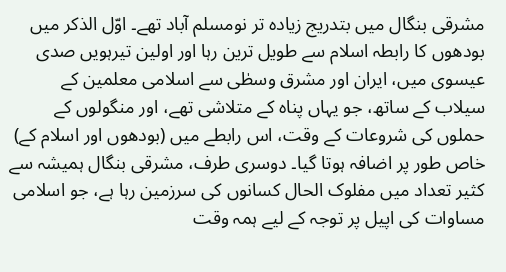مشرقی بنگال میں بتدریج زیادہ تر نومسلم آباد تھے۔ اوّل الذکر میں بودھوں کا رابطہ اسلام سے طویل ترین رہا اور اولین تیرہویں صدی عیسوی میں، ایران اور مشرق وسطٰی سے اسلامی معلمین کے سیلاب کے ساتھ، جو یہاں پناہ کے متلاشی تھے، اور منگولوں کے حملوں کی شروعات کے وقت، اس رابطے میں (بودھوں اور اسلام کے) خاص طور پر اضافہ ہوتا گیا۔ دوسری طرف، مشرقی بنگال ہمیشہ سے کثیر تعداد میں مفلوک الحال کسانوں کی سرزمین رہا ہے، جو اسلامی مساوات کی اپیل پر توجہ کے لیے ہمہ وقت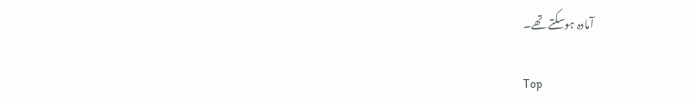آمادہ ہوسکتے تھے۔

Top